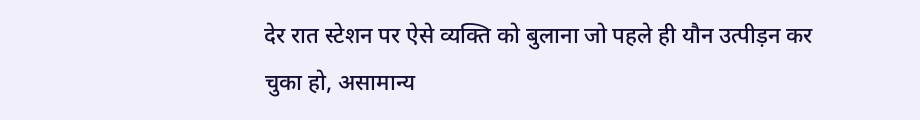देर रात स्टेशन पर ऐसे व्यक्ति को बुलाना जो पहले ही यौन उत्पीड़न कर चुका हो, असामान्य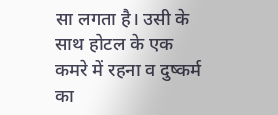सा लगता है। उसी के साथ होटल के एक कमरे में रहना व दुष्कर्म का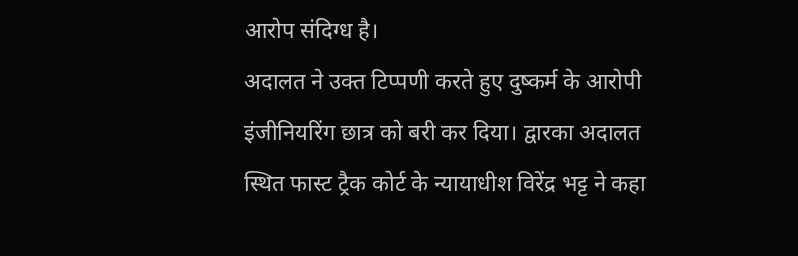आरोप संदिग्ध है।
अदालत ने उक्त टिप्पणी करते हुए दुष्कर्म के आरोपी इंजीनियरिंग छात्र को बरी कर दिया। द्वारका अदालत स्थित फास्ट ट्रैक कोर्ट के न्यायाधीश विरेंद्र भट्ट ने कहा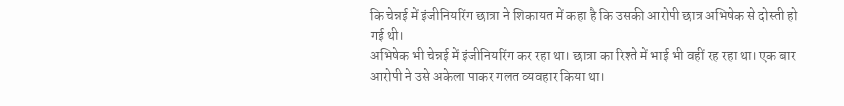कि चेन्नई में इंजीनियरिंग छात्रा ने शिकायत में कहा है कि उसकी आरोपी छात्र अभिषेक से दोस्ती हो गई थी।
अभिषेक भी चेन्नई में इंजीनियरिंग कर रहा था। छात्रा का रिश्ते में भाई भी वहीं रह रहा था। एक बार आरोपी ने उसे अकेला पाकर गलत व्यवहार किया था।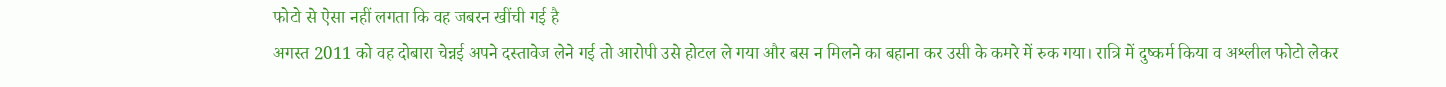फोटो से ऐसा नहीं लगता कि वह जबरन खींची गई है
अगस्त 2011 को वह दोबारा चेन्नई अपने दस्तावेज लेने गई तो आरोपी उसे होटल ले गया और बस न मिलने का बहाना कर उसी के कमरे में रुक गया। रात्रि में दुष्कर्म किया व अश्लील फोटो लेकर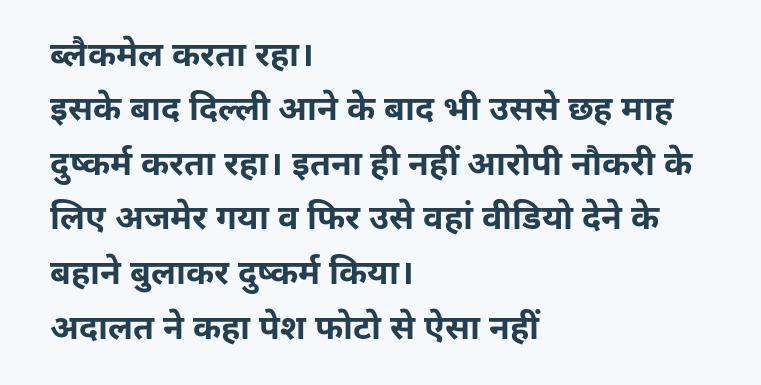ब्लैकमेल करता रहा।
इसके बाद दिल्ली आने के बाद भी उससे छह माह दुष्कर्म करता रहा। इतना ही नहीं आरोपी नौकरी के लिए अजमेर गया व फिर उसे वहां वीडियो देने के बहाने बुलाकर दुष्कर्म किया।
अदालत ने कहा पेश फोटो से ऐसा नहीं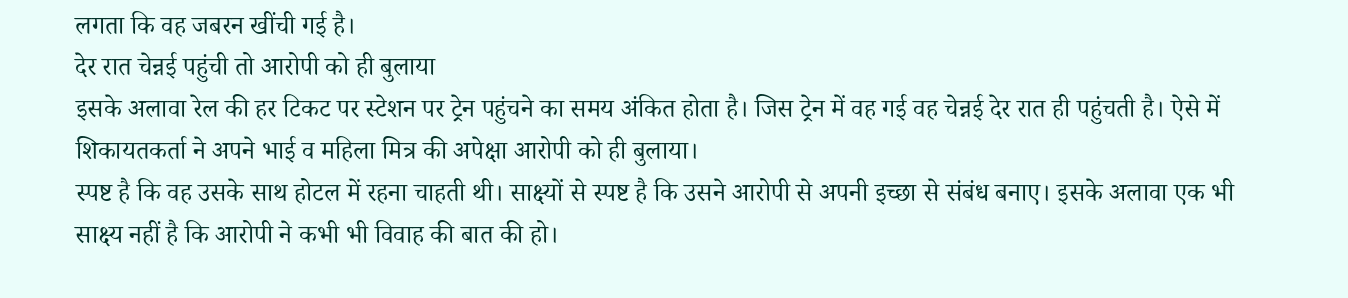लगता कि वह जबरन खींची गई है।
देर रात चेन्नई पहुंची तो आरोपी को ही बुलाया
इसके अलावा रेल की हर टिकट पर स्टेशन पर ट्रेन पहुंचने का समय अंकित होता है। जिस ट्रेन में वह गई वह चेन्नई देर रात ही पहुंचती है। ऐसे में शिकायतकर्ता ने अपने भाई व महिला मित्र की अपेक्षा आरोपी को ही बुलाया।
स्पष्ट है कि वह उसके साथ होटल में रहना चाहती थी। साक्ष्यों से स्पष्ट है कि उसने आरोपी से अपनी इच्छा से संबंध बनाए। इसके अलावा एक भी साक्ष्य नहीं है कि आरोपी ने कभी भी विवाह की बात की हो।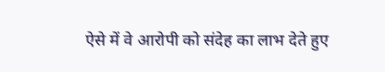ऐसे में वे आरोपी को संदेह का लाभ देते हुए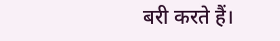बरी करते हैं।